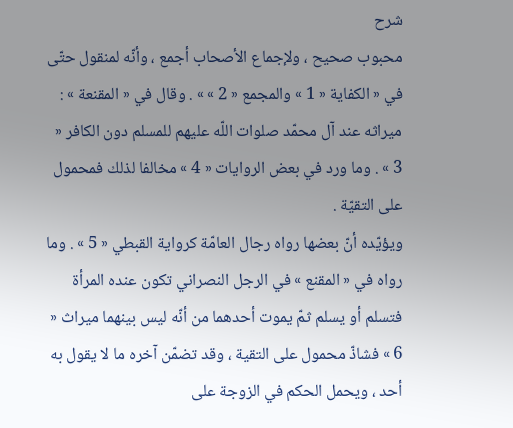شرح
محبوب صحيح ، ولإجماع الأصحاب أجمع ، وأنّه لمنقول حتّى في « الكفاية « 1 » والمجمع « 2 » » . وقال في « المقنعة » : ميراثه عند آل محمّد صلوات اللّه عليهم للمسلم دون الكافر « 3 » . وما ورد في بعض الروايات « 4 » مخالفا لذلك فمحمول على التقيّة .
ويؤيّده أنّ بعضها رواه رجال العامّة كرواية القبطي « 5 » . وما رواه في « المقنع » في الرجل النصراني تكون عنده المرأة فتسلم أو يسلم ثمّ يموت أحدهما من أنّه ليس بينهما ميراث « 6 » فشاذّ محمول على التقية ، وقد تضمّن آخره ما لا يقول به أحد ، ويحمل الحكم في الزوجة على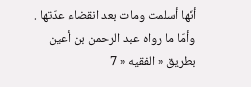أنّها أسلمت ومات بعد انقضاء عدّتها . وأمّا ما رواه عبد الرحمن بن أعين بطريق « الفقيه « 7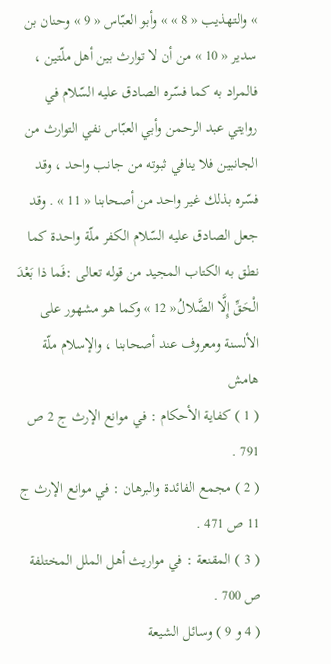» والتهذيب « 8 » » وأبو العبّاس « 9 » وحنان بن سدير « 10 » من أن لا توارث بين أهل ملّتين ، فالمراد به كما فسّره الصادق عليه السّلام في روايتي عبد الرحمن وأبي العبّاس نفي التوارث من الجانبين فلا ينافي ثبوته من جانب واحد ، وقد فسّره بذلك غير واحد من أصحابنا « 11 » . وقد جعل الصادق عليه السّلام الكفر ملّة واحدة كما نطق به الكتاب المجيد من قوله تعالى :فَما ذا بَعْدَ الْحَقِّ إِلَّا الضَّلالُ« 12 » وكما هو مشهور على الألسنة ومعروف عند أصحابنا ، والإسلام ملّة
هامش
( 1 ) كفاية الأحكام : في موانع الإرث ج 2 ص 791 .
( 2 ) مجمع الفائدة والبرهان : في موانع الإرث ج 11 ص 471 .
( 3 ) المقنعة : في مواريث أهل الملل المختلفة ص 700 .
( 4 و 9 ) وسائل الشيعة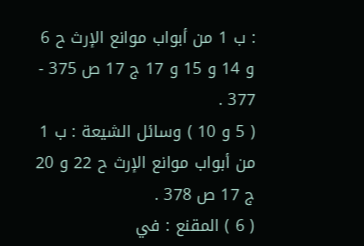: ب 1 من أبواب موانع الإرث ح 6 و 14 و 15 و 17 ج 17 ص 375 - 377 .
( 5 و 10 ) وسائل الشيعة : ب 1 من أبواب موانع الإرث ح 22 و 20 ج 17 ص 378 .
( 6 ) المقنع : في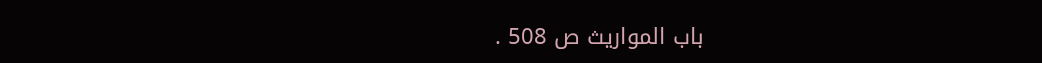باب المواريث ص 508 .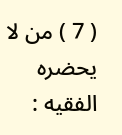( 7 ) من لا يحضره الفقيه :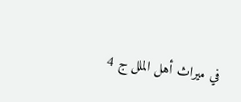في ميراث أهل الملل ج 4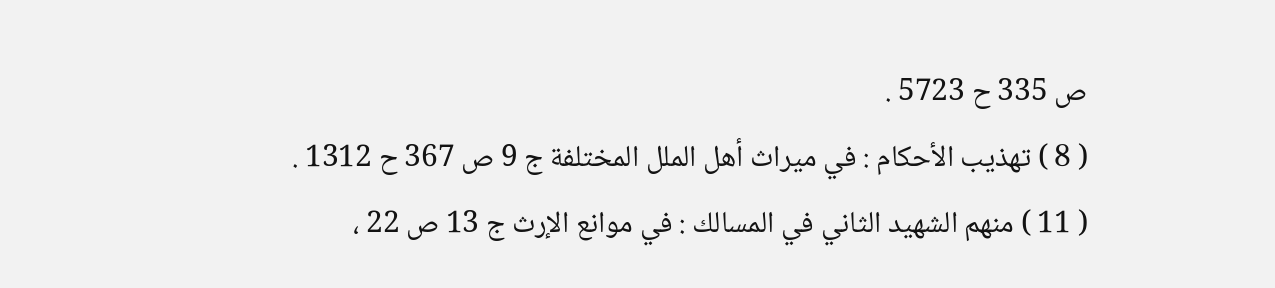ص 335 ح 5723 .
( 8 ) تهذيب الأحكام : في ميراث أهل الملل المختلفة ج 9 ص 367 ح 1312 .
( 11 ) منهم الشهيد الثاني في المسالك : في موانع الإرث ج 13 ص 22 ،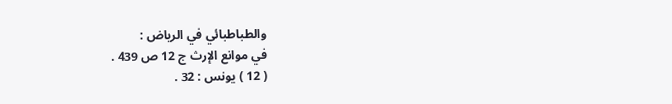والطباطبائي في الرياض :
في موانع الإرث ج 12 ص 439 .
( 12 ) يونس : 32 .